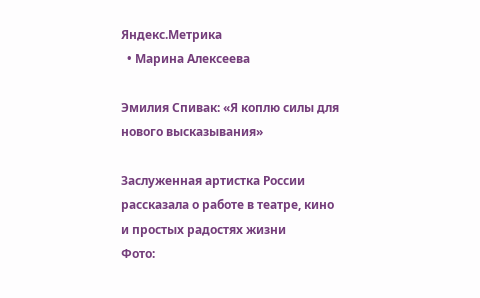Яндекс.Метрика
  • Марина Алексеева

Эмилия Спивак: «Я коплю силы для нового высказывания»

Заслуженная артистка России рассказала о работе в театре, кино и простых радостях жизни
Фото: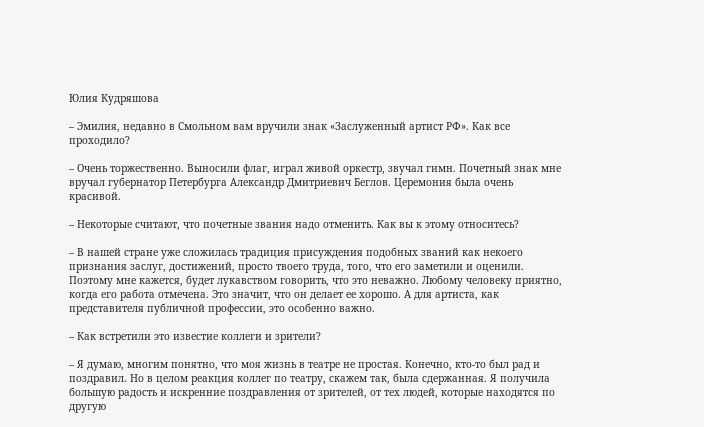Юлия Кудряшова

– Эмилия, недавно в Смольном вам вручили знак «Заслуженный артист РФ». Как все проходило?

– Очень торжественно. Выносили флаг, играл живой оркестр, звучал гимн. Почетный знак мне вручал губернатор Петербурга Александр Дмитриевич Беглов. Церемония была очень красивой.

– Некоторые считают, что почетные звания надо отменить. Как вы к этому относитесь?

– В нашей стране уже сложилась традиция присуждения подобных званий как некоего признания заслуг, достижений, просто твоего труда, того, что его заметили и оценили. Поэтому мне кажется, будет лукавством говорить, что это неважно. Любому человеку приятно, когда его работа отмечена. Это значит, что он делает ее хорошо. А для артиста, как представителя публичной профессии, это особенно важно.

– Как встретили это известие коллеги и зрители?

– Я думаю, многим понятно, что моя жизнь в театре не простая. Конечно, кто-то был рад и поздравил. Но в целом реакция коллег по театру, скажем так, была сдержанная. Я получила большую радость и искренние поздравления от зрителей, от тех людей, которые находятся по другую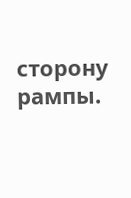сторону рампы.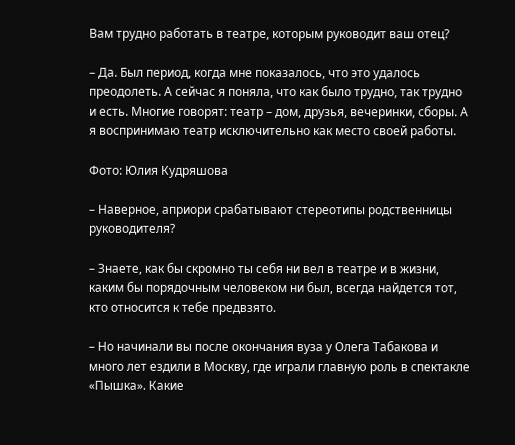Вам трудно работать в театре, которым руководит ваш отец?

– Да. Был период, когда мне показалось, что это удалось преодолеть. А сейчас я поняла, что как было трудно, так трудно и есть. Многие говорят: театр – дом, друзья, вечеринки, сборы. А я воспринимаю театр исключительно как место своей работы.

Фото: Юлия Кудряшова

– Наверное, априори срабатывают стереотипы родственницы руководителя?

– Знаете, как бы скромно ты себя ни вел в театре и в жизни, каким бы порядочным человеком ни был, всегда найдется тот, кто относится к тебе предвзято.

– Но начинали вы после окончания вуза у Олега Табакова и много лет ездили в Москву, где играли главную роль в спектакле «Пышка». Какие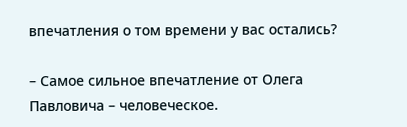впечатления о том времени у вас остались?

– Самое сильное впечатление от Олега Павловича – человеческое.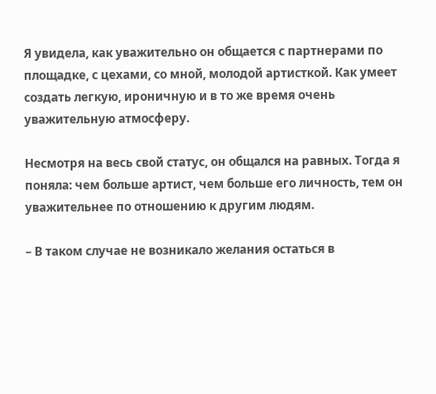Я увидела, как уважительно он общается с партнерами по площадке, с цехами, со мной, молодой артисткой. Как умеет создать легкую, ироничную и в то же время очень уважительную атмосферу.

Несмотря на весь свой статус, он общался на равных. Тогда я поняла: чем больше артист, чем больше его личность, тем он уважительнее по отношению к другим людям.

– В таком случае не возникало желания остаться в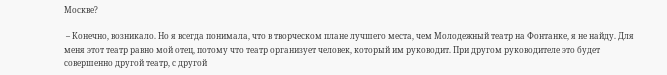Москве?

 – Конечно, возникало. Но я всегда понимала, что в творческом плане лучшего места, чем Молодежный театр на Фонтанке, я не найду. Для меня этот театр равно мой отец, потому что театр организует человек, который им руководит. При другом руководителе это будет совершенно другой театр, с другой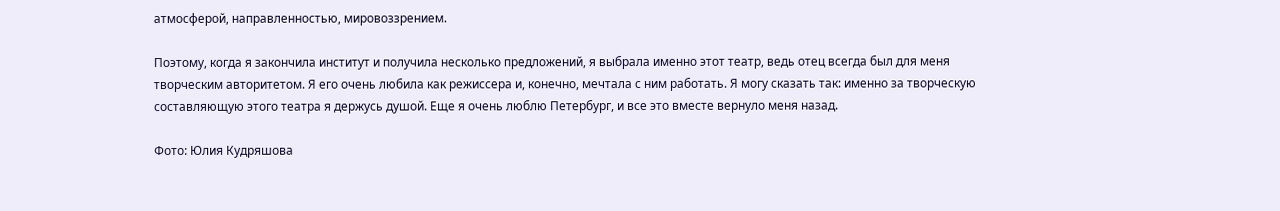атмосферой, направленностью, мировоззрением.

Поэтому, когда я закончила институт и получила несколько предложений, я выбрала именно этот театр, ведь отец всегда был для меня творческим авторитетом. Я его очень любила как режиссера и, конечно, мечтала с ним работать. Я могу сказать так: именно за творческую составляющую этого театра я держусь душой. Еще я очень люблю Петербург, и все это вместе вернуло меня назад.

Фото: Юлия Кудряшова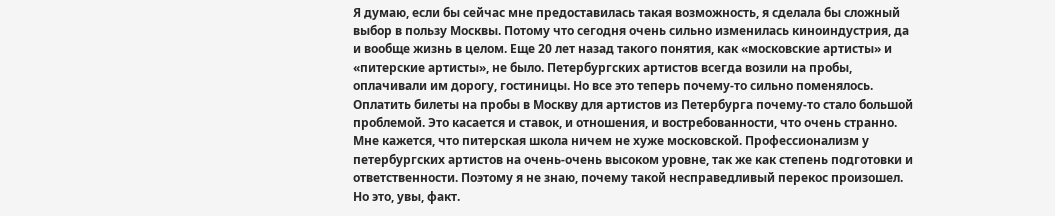Я думаю, если бы сейчас мне предоставилась такая возможность, я сделала бы сложный выбор в пользу Москвы. Потому что сегодня очень сильно изменилась киноиндустрия, да и вообще жизнь в целом. Еще 20 лет назад такого понятия, как «московские артисты» и «питерские артисты», не было. Петербургских артистов всегда возили на пробы, оплачивали им дорогу, гостиницы. Но все это теперь почему-то сильно поменялось. Оплатить билеты на пробы в Москву для артистов из Петербурга почему-то стало большой проблемой. Это касается и ставок, и отношения, и востребованности, что очень странно. Мне кажется, что питерская школа ничем не хуже московской. Профессионализм у петербургских артистов на очень-очень высоком уровне, так же как степень подготовки и ответственности. Поэтому я не знаю, почему такой несправедливый перекос произошел. Но это, увы, факт.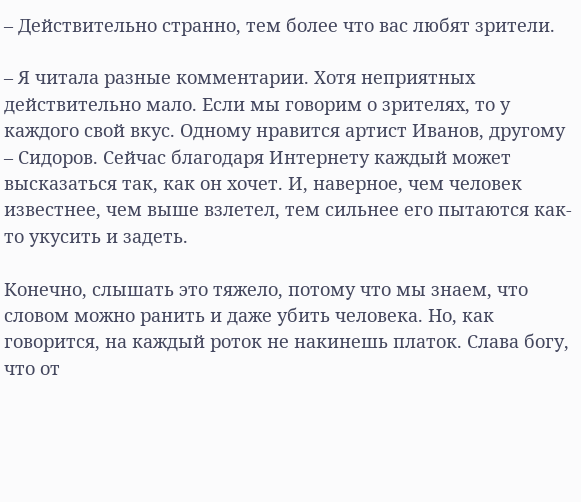– Действительно странно, тем более что вас любят зрители.

– Я читала разные комментарии. Хотя неприятных действительно мало. Если мы говорим о зрителях, то у каждого свой вкус. Одному нравится артист Иванов, другому – Сидоров. Сейчас благодаря Интернету каждый может высказаться так, как он хочет. И, наверное, чем человек известнее, чем выше взлетел, тем сильнее его пытаются как-то укусить и задеть.

Конечно, слышать это тяжело, потому что мы знаем, что словом можно ранить и даже убить человека. Но, как говорится, на каждый роток не накинешь платок. Слава богу, что от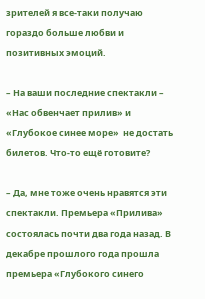зрителей я все-таки получаю гораздо больше любви и позитивных эмоций.

– На ваши последние спектакли – «Нас обвенчает прилив» и «Глубокое синее море»  не достать билетов. Что-то ещё готовите?

– Да, мне тоже очень нравятся эти спектакли. Премьера «Прилива» состоялась почти два года назад. В декабре прошлого года прошла премьера «Глубокого синего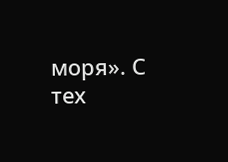моря». С тех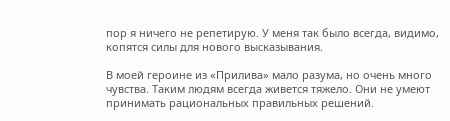пор я ничего не репетирую. У меня так было всегда, видимо, копятся силы для нового высказывания.

В моей героине из «Прилива» мало разума, но очень много чувства. Таким людям всегда живется тяжело. Они не умеют принимать рациональных правильных решений.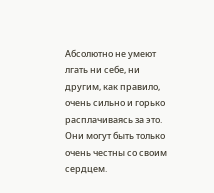Абсолютно не умеют лгать ни себе, ни другим, как правило, очень сильно и горько расплачиваясь за это. Они могут быть только очень честны со своим сердцем.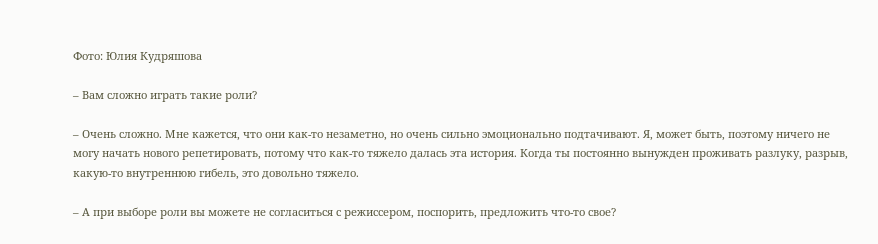Фото: Юлия Кудряшова

– Вам сложно играть такие роли?

– Очень сложно. Мне кажется, что они как-то незаметно, но очень сильно эмоционально подтачивают. Я, может быть, поэтому ничего не могу начать нового репетировать, потому что как-то тяжело далась эта история. Когда ты постоянно вынужден проживать разлуку, разрыв, какую-то внутреннюю гибель, это довольно тяжело.

– А при выборе роли вы можете не согласиться с режиссером, поспорить, предложить что-то свое?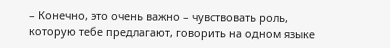– Конечно, это очень важно – чувствовать роль, которую тебе предлагают, говорить на одном языке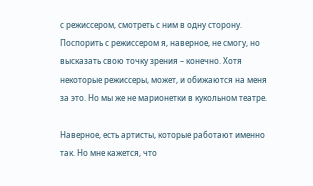с режиссером, смотреть с ним в одну сторону. Поспорить с режиссером я, наверное, не смогу, но высказать свою точку зрения – конечно. Хотя некоторые режиссеры, может, и обижаются на меня за это. Но мы же не марионетки в кукольном театре.

Наверное, есть артисты, которые работают именно так. Но мне кажется, что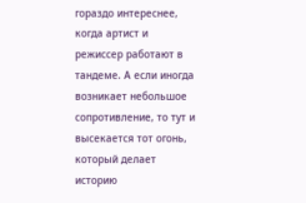гораздо интереснее, когда артист и режиссер работают в тандеме. А если иногда возникает небольшое сопротивление, то тут и высекается тот огонь, который делает историю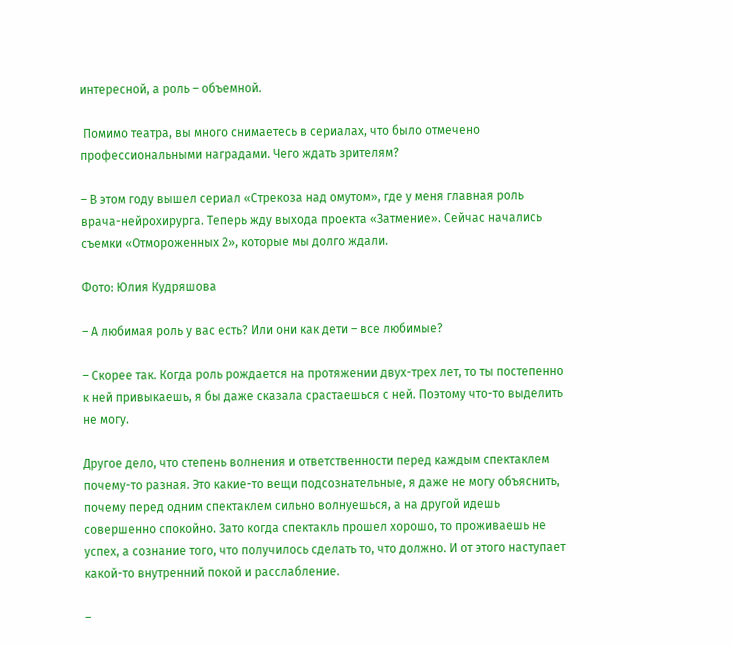интересной, а роль – объемной.

 Помимо театра, вы много снимаетесь в сериалах, что было отмечено профессиональными наградами. Чего ждать зрителям?

– В этом году вышел сериал «Стрекоза над омутом», где у меня главная роль врача-нейрохирурга. Теперь жду выхода проекта «Затмение». Сейчас начались съемки «Отмороженных 2», которые мы долго ждали.

Фото: Юлия Кудряшова

– А любимая роль у вас есть? Или они как дети – все любимые?

– Скорее так. Когда роль рождается на протяжении двух-трех лет, то ты постепенно к ней привыкаешь, я бы даже сказала срастаешься с ней. Поэтому что-то выделить не могу.

Другое дело, что степень волнения и ответственности перед каждым спектаклем почему-то разная. Это какие-то вещи подсознательные, я даже не могу объяснить, почему перед одним спектаклем сильно волнуешься, а на другой идешь совершенно спокойно. Зато когда спектакль прошел хорошо, то проживаешь не успех, а сознание того, что получилось сделать то, что должно. И от этого наступает какой-то внутренний покой и расслабление.

–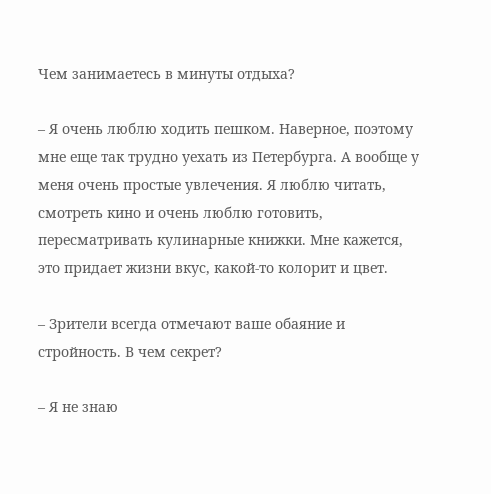Чем занимаетесь в минуты отдыха?

– Я очень люблю ходить пешком. Наверное, поэтому мне еще так трудно уехать из Петербурга. А вообще у меня очень простые увлечения. Я люблю читать, смотреть кино и очень люблю готовить, пересматривать кулинарные книжки. Мне кажется, это придает жизни вкус, какой-то колорит и цвет.

– Зрители всегда отмечают ваше обаяние и стройность. В чем секрет?

– Я не знаю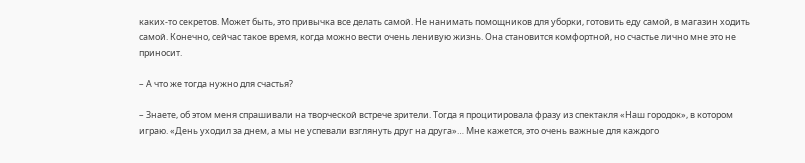каких-то секретов. Может быть, это привычка все делать самой. Не нанимать помощников для уборки, готовить еду самой, в магазин ходить самой. Конечно, сейчас такое время, когда можно вести очень ленивую жизнь. Она становится комфортной, но счастье лично мне это не приносит.

– А что же тогда нужно для счастья?

– Знаете, об этом меня спрашивали на творческой встрече зрители. Тогда я процитировала фразу из спектакля «Наш городок», в котором играю. «День уходил за днем, а мы не успевали взглянуть друг на друга»… Мне кажется, это очень важные для каждого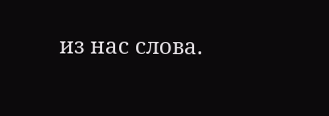из нас слова.